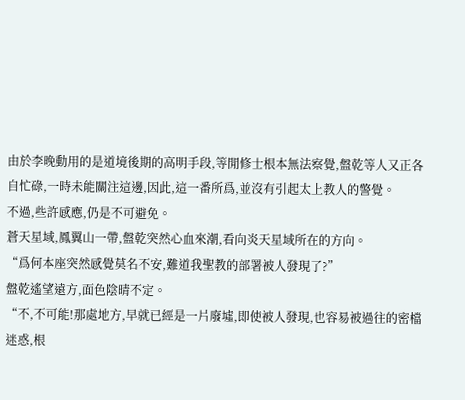由於李晚動用的是道境後期的高明手段,等閒修士根本無法察覺,盤乾等人又正各自忙碌,一時未能關注這邊,因此,這一番所爲,並沒有引起太上教人的警覺。
不過,些許感應,仍是不可避免。
蒼天星域,鳳翼山一帶,盤乾突然心血來潮,看向炎天星域所在的方向。
“爲何本座突然感覺莫名不安,難道我聖教的部署被人發現了?”
盤乾遙望遠方,面色陰晴不定。
“不,不可能!那處地方,早就已經是一片廢墟,即使被人發現,也容易被過往的密檔迷惑,根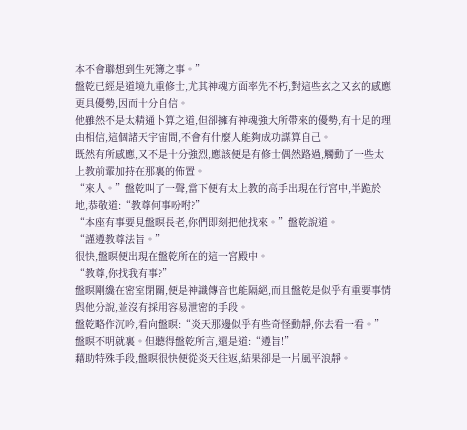本不會聯想到生死簿之事。”
盤乾已經是道境九重修士,尤其神魂方面率先不朽,對這些玄之又玄的感應更具優勢,因而十分自信。
他雖然不是太精通卜算之道,但卻擁有神魂強大所帶來的優勢,有十足的理由相信,這個諸天宇宙間,不會有什麼人能夠成功謀算自己。
既然有所感應,又不是十分強烈,應該便是有修士偶然路過,觸動了一些太上教前輩加持在那裏的佈置。
“來人。”盤乾叫了一聲,當下便有太上教的高手出現在行宮中,半跪於地,恭敬道:“教尊何事吩咐?”
“本座有事要見盤暝長老,你們即刻把他找來。”盤乾說道。
“謹遵教尊法旨。”
很快,盤暝便出現在盤乾所在的這一宮殿中。
“教尊,你找我有事?”
盤暝剛纔在密室閉關,便是神識傳音也能隔絕,而且盤乾是似乎有重要事情與他分說,並沒有採用容易泄密的手段。
盤乾略作沉吟,看向盤暝:“炎天那邊似乎有些奇怪動靜,你去看一看。”
盤暝不明就裏。但聽得盤乾所言,還是道:“遵旨!”
藉助特殊手段,盤暝很快便從炎天往返,結果卻是一片風平浪靜。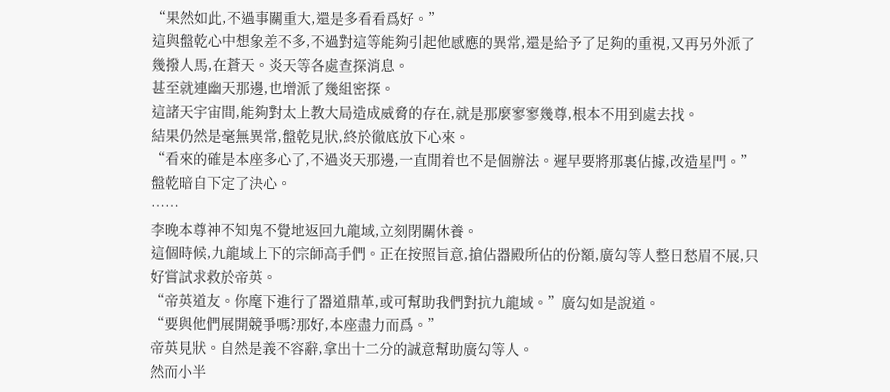“果然如此,不過事關重大,還是多看看爲好。”
這與盤乾心中想象差不多,不過對這等能夠引起他感應的異常,還是給予了足夠的重視,又再另外派了幾撥人馬,在蒼天。炎天等各處查探消息。
甚至就連幽天那邊,也增派了幾組密探。
這諸天宇宙間,能夠對太上教大局造成威脅的存在,就是那麼寥寥幾尊,根本不用到處去找。
結果仍然是毫無異常,盤乾見狀,終於徹底放下心來。
“看來的確是本座多心了,不過炎天那邊,一直閒着也不是個辦法。遲早要將那裏佔據,改造星門。”
盤乾暗自下定了決心。
……
李晚本尊神不知鬼不覺地返回九龍域,立刻閉關休養。
這個時候,九龍域上下的宗師高手們。正在按照旨意,搶佔器殿所佔的份額,廣勾等人整日愁眉不展,只好嘗試求救於帝英。
“帝英道友。你麾下進行了器道鼎革,或可幫助我們對抗九龍域。”廣勾如是說道。
“要與他們展開競爭嗎?那好,本座盡力而爲。”
帝英見狀。自然是義不容辭,拿出十二分的誠意幫助廣勾等人。
然而小半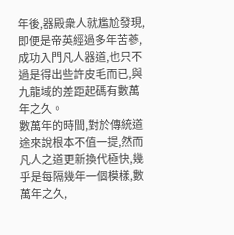年後,器殿衆人就尷尬發現,即便是帝英經過多年苦蔘,成功入門凡人器道,也只不過是得出些許皮毛而已,與九龍域的差距起碼有數萬年之久。
數萬年的時間,對於傳統道途來說根本不值一提,然而凡人之道更新換代極快,幾乎是每隔幾年一個模樣,數萬年之久,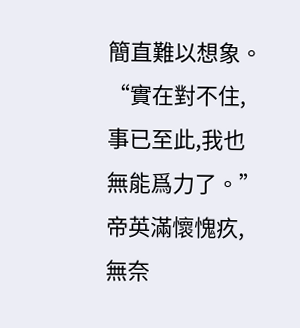簡直難以想象。
“實在對不住,事已至此,我也無能爲力了。”帝英滿懷愧疚,無奈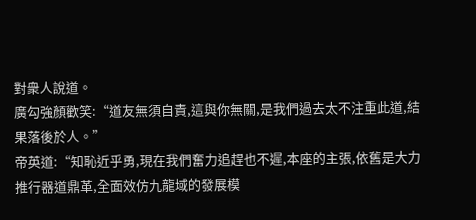對衆人說道。
廣勾強顏歡笑:“道友無須自責,這與你無關,是我們過去太不注重此道,結果落後於人。”
帝英道:“知恥近乎勇,現在我們奮力追趕也不遲,本座的主張,依舊是大力推行器道鼎革,全面效仿九龍域的發展模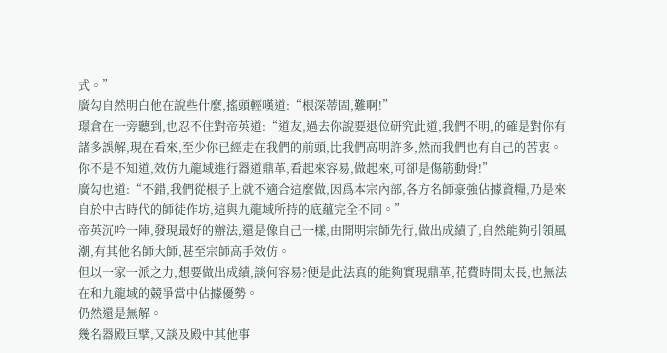式。”
廣勾自然明白他在說些什麼,搖頭輕嘆道:“根深蒂固,難啊!”
璟倉在一旁聽到,也忍不住對帝英道:“道友,過去你說要退位研究此道,我們不明,的確是對你有諸多誤解,現在看來,至少你已經走在我們的前頭,比我們高明許多,然而我們也有自己的苦衷。你不是不知道,效仿九龍域進行器道鼎革,看起來容易,做起來,可卻是傷筋動骨!”
廣勾也道:“不錯,我們從根子上就不適合這麼做,因爲本宗內部,各方名師豪強佔據資糧,乃是來自於中古時代的師徒作坊,這與九龍域所持的底蘊完全不同。”
帝英沉吟一陣,發現最好的辦法,還是像自己一樣,由開明宗師先行,做出成績了,自然能夠引領風潮,有其他名師大師,甚至宗師高手效仿。
但以一家一派之力,想要做出成績,談何容易?便是此法真的能夠實現鼎革,花費時間太長,也無法在和九龍域的競爭當中佔據優勢。
仍然還是無解。
幾名器殿巨擘,又談及殿中其他事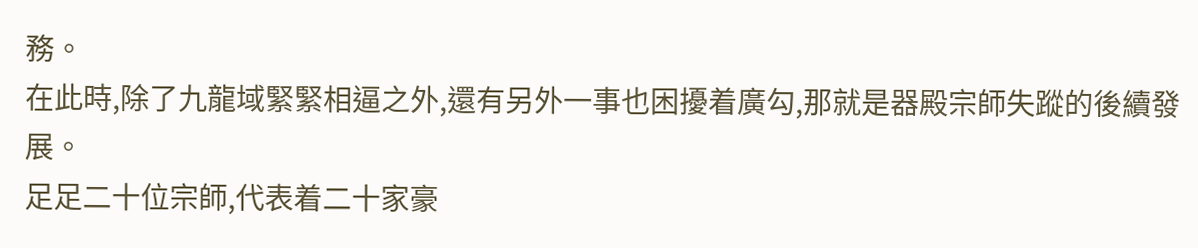務。
在此時,除了九龍域緊緊相逼之外,還有另外一事也困擾着廣勾,那就是器殿宗師失蹤的後續發展。
足足二十位宗師,代表着二十家豪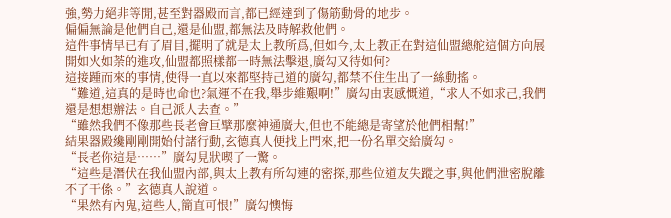強,勢力絕非等閒,甚至對器殿而言,都已經達到了傷筋動骨的地步。
偏偏無論是他們自己,還是仙盟,都無法及時解救他們。
這件事情早已有了眉目,擺明了就是太上教所爲,但如今,太上教正在對這仙盟總舵這個方向展開如火如荼的進攻,仙盟都照樣都一時無法擊退,廣勾又待如何?
這接踵而來的事情,使得一直以來都堅持己道的廣勾,都禁不住生出了一絲動搖。
“難道,這真的是時也命也?氣運不在我,舉步維艱啊!”廣勾由衷感慨道,“求人不如求己,我們還是想想辦法。自己派人去查。”
“雖然我們不像那些長老會巨擘那麼神通廣大,但也不能總是寄望於他們相幫!”
結果器殿纔剛剛開始付諸行動,玄德真人便找上門來,把一份名單交給廣勾。
“長老你這是……”廣勾見狀喫了一驚。
“這些是潛伏在我仙盟內部,與太上教有所勾連的密探,那些位道友失蹤之事,與他們泄密脫離不了干係。”玄德真人說道。
“果然有內鬼,這些人,簡直可恨!”廣勾懊悔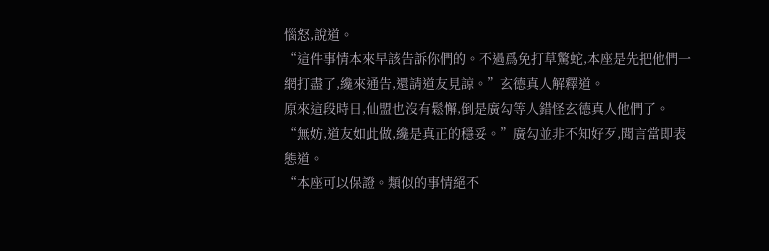惱怒,說道。
“這件事情本來早該告訴你們的。不過爲免打草驚蛇,本座是先把他們一網打盡了,纔來通告,還請道友見諒。”玄德真人解釋道。
原來這段時日,仙盟也沒有鬆懈,倒是廣勾等人錯怪玄德真人他們了。
“無妨,道友如此做,纔是真正的穩妥。”廣勾並非不知好歹,聞言當即表態道。
“本座可以保證。類似的事情絕不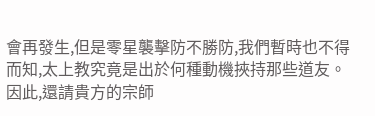會再發生,但是零星襲擊防不勝防,我們暫時也不得而知,太上教究竟是出於何種動機挾持那些道友。因此,還請貴方的宗師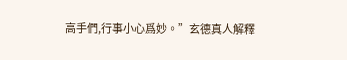高手們,行事小心爲妙。”玄德真人解釋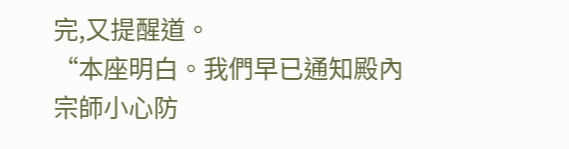完,又提醒道。
“本座明白。我們早已通知殿內宗師小心防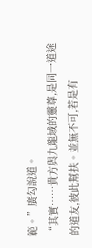範。”廣勾說道。
“其實……貴方與九龍域的靈尊,是同一道途的道友,彼此幫扶。並無不可,若是有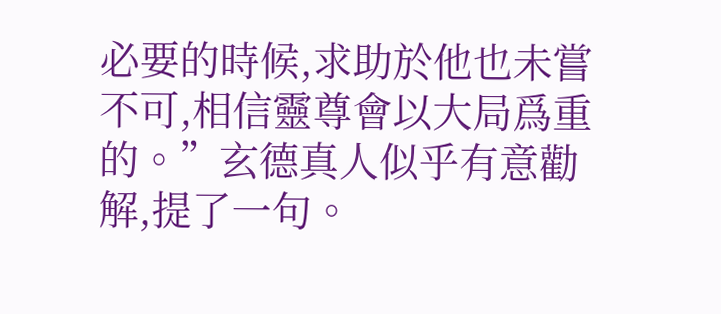必要的時候,求助於他也未嘗不可,相信靈尊會以大局爲重的。”玄德真人似乎有意勸解,提了一句。